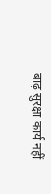बाढ़ सुरक्षा कार्य नहीं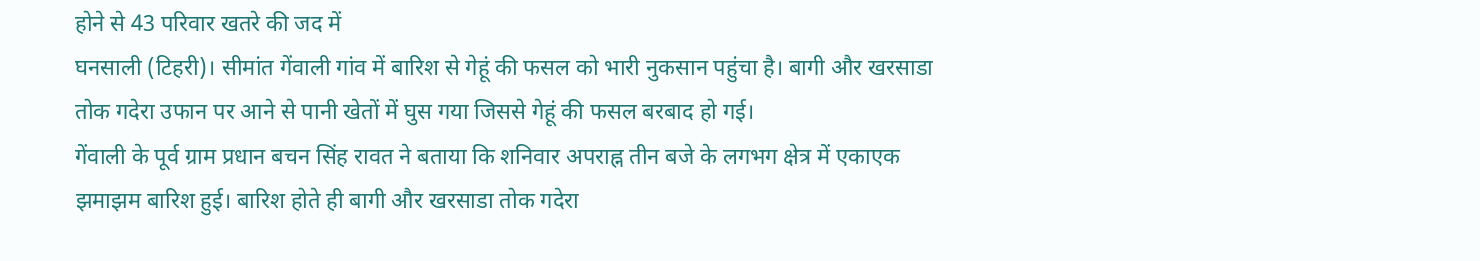होने से 43 परिवार खतरे की जद में
घनसाली (टिहरी)। सीमांत गेंवाली गांव में बारिश से गेहूं की फसल को भारी नुकसान पहुंचा है। बागी और खरसाडा तोक गदेरा उफान पर आने से पानी खेतों में घुस गया जिससे गेहूं की फसल बरबाद हो गई।
गेंवाली के पूर्व ग्राम प्रधान बचन सिंह रावत ने बताया कि शनिवार अपराह्न तीन बजे के लगभग क्षेत्र में एकाएक झमाझम बारिश हुई। बारिश होते ही बागी और खरसाडा तोक गदेरा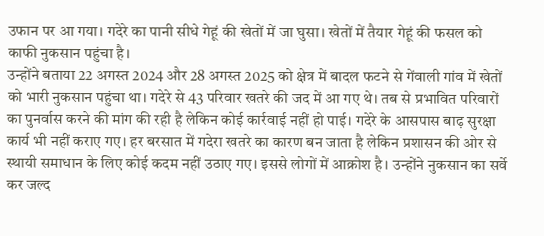उफान पर आ गया। गदेरे का पानी सीधे गेहूं की खेतों में जा घुसा। खेतों में तैयार गेहूं की फसल को काफी नुकसान पहुंचा है।
उन्होंने बताया 22 अगस्त 2024 और 28 अगस्त 2025 को क्षेत्र में बादल फटने से गेंवाली गांव में खेतों को भारी नुकसान पहुंचा था। गदेरे से 43 परिवार खतरे की जद में आ गए थे। तब से प्रभावित परिवारों का पुनर्वास करने की मांग की रही है लेकिन कोई कार्रवाई नहीं हो पाई। गदेरे के आसपास बाढ़ सुरक्षा कार्य भी नहीं कराए गए। हर बरसात में गदेरा खतरे का कारण बन जाता है लेकिन प्रशासन की ओर से स्थायी समाधान के लिए कोई कदम नहीं उठाए गए। इससे लोगों में आक्रोश है। उन्होंने नुकसान का सर्वे कर जल्द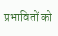प्रभावितों को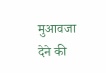मुआवजा देने की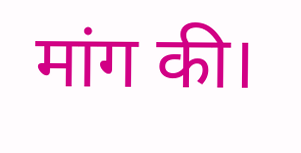मांग की।